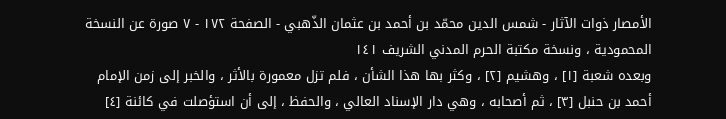الأمصار ذوات الآثار - شمس الدين محمّد بن أحمد بن عثمان الذّهبي - الصفحة ١٧٢ - ٧ صورة عن النسخة المحمودية ، ونسخة مكتبة الحرم المدني الشريف ١٤١
وبعده شعبة [١] ، وهشيم [٢] ، وكثر بها هذا الشأن ، فلم تزل معمورة بالأثر ، والخبر إلى زمن الإمام أحمد بن حنبل [٣] ، ثم أصحابه ، وهي دار الإسناد العالي ، والحفظ ، إلى أن استؤصلت في كائنة [٤]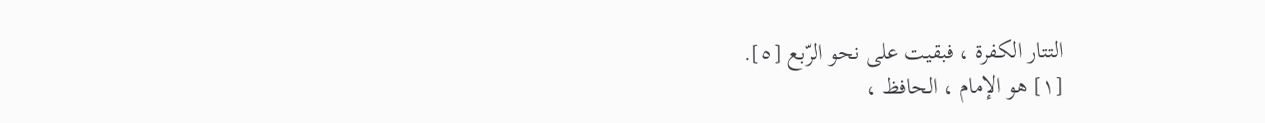التتار الكفرة ، فبقيت على نحو الرّبع [٥].
[١] هو الإمام ، الحافظ ،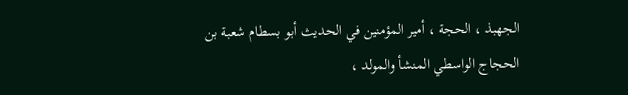الجهبذ ، الحجة ، أمير المؤمنين في الحديث أبو بسطام شعبة بن الحجاج الواسطي المنشأ والمولد ،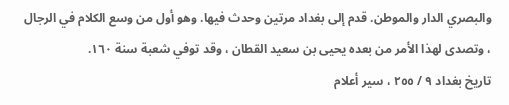والبصري الدار والموطن. قدم إلى بغداد مرتين وحدث فيها. وهو أول من وسع الكلام في الرجال ، وتصدى لهذا الأمر من بعده يحيى بن سعيد القطان ، وقد توفي شعبة سنة ١٦٠.
تاريخ بغداد ٩ / ٢٥٥ ، سير أعلام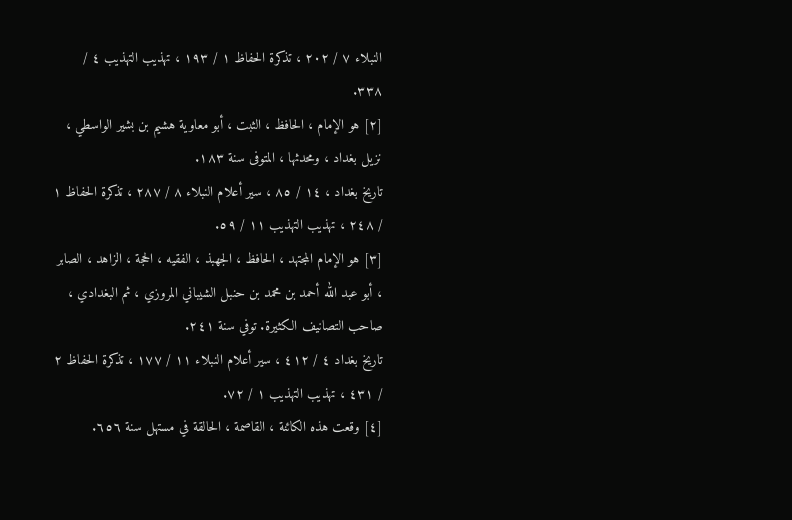النبلاء ٧ / ٢٠٢ ، تذكرة الحفاظ ١ / ١٩٣ ، تهذيب التهذيب ٤ / ٣٣٨.
[٢] هو الإمام ، الحافظ ، الثبت ، أبو معاوية هشيم بن بشير الواسطي ، نزيل بغداد ، ومحدثها ، المتوفى سنة ١٨٣.
تاريخ بغداد ، ١٤ / ٨٥ ، سير أعلام النبلاء ٨ / ٢٨٧ ، تذكرة الحفاظ ١ / ٢٤٨ ، تهذيب التهذيب ١١ / ٥٩.
[٣] هو الإمام المجتهد ، الحافظ ، الجهبذ ، الفقيه ، الحجة ، الزاهد ، الصابر ، أبو عبد الله أحمد بن محمد بن حنبل الشيباني المروزي ، ثم البغدادي ، صاحب التصانيف الكثيرة. توفي سنة ٢٤١.
تاريخ بغداد ٤ / ٤١٢ ، سير أعلام النبلاء ١١ / ١٧٧ ، تذكرة الحفاظ ٢ / ٤٣١ ، تهذيب التهذيب ١ / ٧٢.
[٤] وقعت هذه الكائنة ، القاصمة ، الحالقة في مستهل سنة ٦٥٦.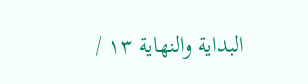البداية والنهاية ١٣ /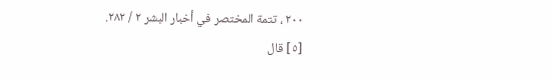٢٠٠ ، تتمة المختصر في أخبار البشر ٢ / ٢٨٢.
[٥] قال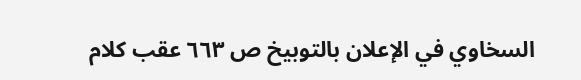السخاوي في الإعلان بالتوبيخ ص ٦٦٣ عقب كلام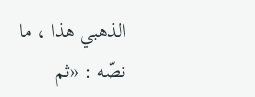الذهبي هذا ، ما نصّه : «ثم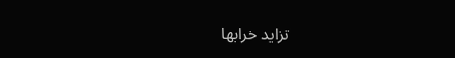تزايد خرابها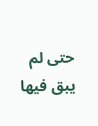حتى لم يبق فيها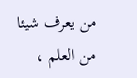من يعرف شيئا من العلم ،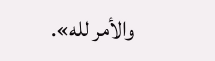والأمر لله».